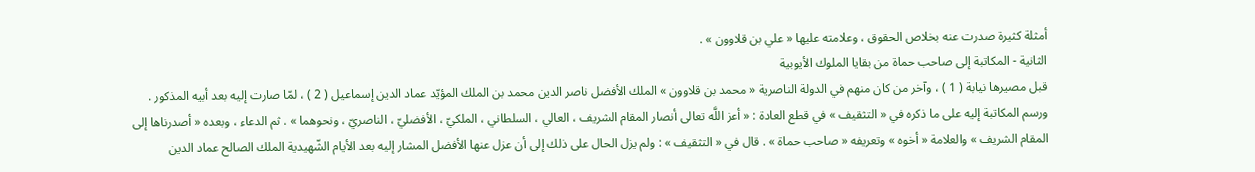أمثلة كثيرة صدرت عنه بخلاص الحقوق ، وعلامته عليها « علي بن قلاوون » .
الثانية - المكاتبة إلى صاحب حماة من بقايا الملوك الأيوبية
قبل مصيرها نيابة ( 1 ) ، وآخر من كان منهم في الدولة الناصرية « محمد بن قلاوون » الملك الأفضل ناصر الدين محمد بن الملك المؤيّد عماد الدين إسماعيل ( 2 ) ، لمّا صارت إليه بعد أبيه المذكور .
ورسم المكاتبة إليه على ما ذكره في « التثقيف » في قطع العادة : « أعز اللَّه تعالى أنصار المقام الشريف ، العالي ، السلطاني ، الملكيّ ، الأفضليّ ، الناصريّ ، ونحوهما » . ثم الدعاء ، وبعده « أصدرناها إلى المقام الشريف » والعلامة « أخوه » وتعريفه « صاحب حماة » . قال في « التثقيف » : ولم يزل الحال على ذلك إلى أن عزل عنها الأفضل المشار إليه بعد الأيام الشّهيدية الملك الصالح عماد الدين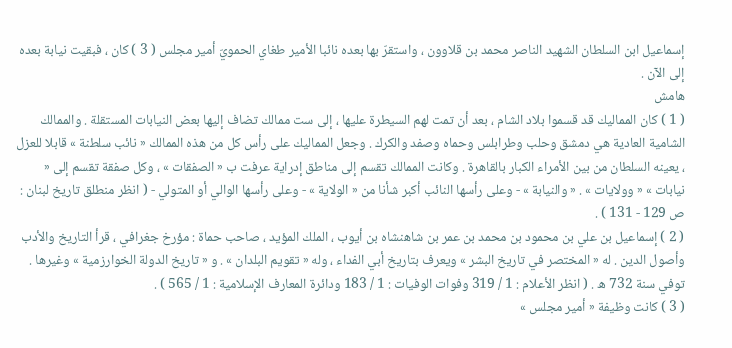إسماعيل ابن السلطان الشهيد الناصر محمد بن قلاوون ، واستقرّ بها بعده نائبا الأمير طغاي الحمويّ أمير مجلس ( 3 ) كان ، فبقيت نيابة بعده إلى الآن .
هامش
( 1 ) كان المماليك قد قسموا بلاد الشام ، بعد أن تمت لهم السيطرة عليها ، إلى ست ممالك تضاف إليها بعض النيابات المستقلة . والممالك الشامية العادية هي دمشق وحلب وطرابلس وحماه وصفد والكرك . وجعل المماليك على رأس كل من هذه الممالك « نائب سلطنة » قابلا للعزل ، يعينه السلطان من بين الأمراء الكبار بالقاهرة . وكانت الممالك تقسم إلى مناطق إدراية عرفت ب « الصفقات » ، وكل صفقة تقسم إلى « نيابات » « وولايات » . « والنيابة » - وعلى رأسها النائب أكبر شأنا من « الولاية » - وعلى رأسها الوالي أو المتولي - ( انظر منطلق تاريخ لبنان : ص 129 - 131 ) .
( 2 ) إسماعيل بن علي بن محمود بن محمد بن عمر بن شاهنشاه بن أيوب ، الملك المؤيد ، صاحب حماة : مؤرخ جغرافي ، قرأ التاريخ والأدب وأصول الدين . له « المختصر في تاريخ البشر » ويعرف بتاريخ أبي الفداء ، وله « تقويم البلدان » . و « تاريخ الدولة الخوارزمية » وغيرها . توفي سنة 732 ه . ( انظر الأعلام : 1 / 319 وفوات الوفيات : 1 / 183 ودائرة المعارف الإسلامية : 1 / 565 ) .
( 3 ) كانت وظيفة « أمير مجلس »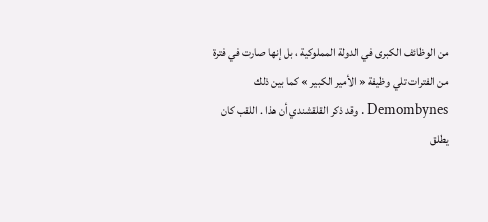من الوظائف الكبرى في الدولة المملوكية ، بل إنها صارت في فترة من الفترات تلي وظيفة « الأمير الكبير » كما بين ذلك Demombynes . وقد ذكر القلقشندي أن هذا . اللقب كان يطلق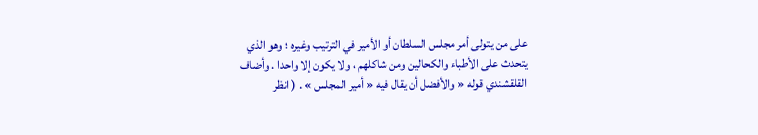على من يتولى أمر مجلس السلطان أو الأمير في الترتيب وغيره ؛ وهو الذي يتحدث على الأطباء والكحالين ومن شاكلهم ، ولا يكون إلا واحدا . وأضاف القلقشندي قوله « والأفضل أن يقال فيه « أمير المجلس » . ( انظر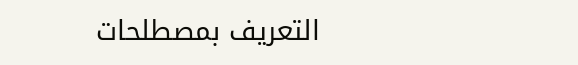التعريف بمصطلحات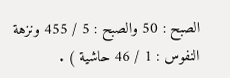الصبح : 50 والصبح : 5 / 455 ونزهة النفوس : 1 / 46 حاشية ) .